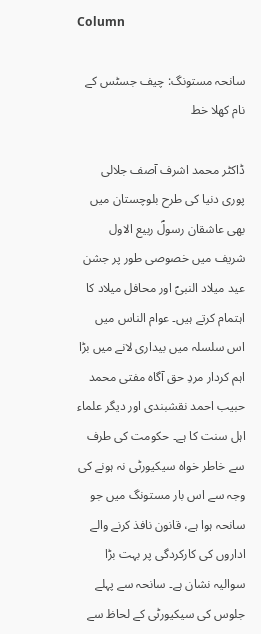Column

سانحہ مستونگ: چیف جسٹس کے نام کھلا خط

ڈاکٹر محمد اشرف آصف جلالی
پوری دنیا کی طرح بلوچستان میں بھی عاشقان رسولؐ ربیع الاول شریف میں خصوصی طور پر جشن عید میلاد النبیؐ اور محافل میلاد کا اہتمام کرتے ہیں۔ عوام الناس میں اس سلسلہ میں بیداری لانے میں بڑا اہم کردار مردِ حق آگاہ مفتی محمد حبیب احمد نقشبندی اور دیگر علماء اہل سنت کا ہے۔ حکومت کی طرف سے خاطر خواہ سیکیورٹی نہ ہونے کی وجہ سے اس بار مستونگ میں جو سانحہ ہوا ہے، قانون نافذ کرنے والے اداروں کی کارکردگی پر بہت بڑا سوالیہ نشان ہے۔ سانحہ سے پہلے جلوس کی سیکیورٹی کے لحاظ سے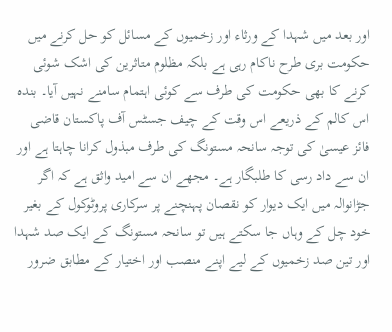اور بعد میں شہدا کے ورثاء اور زخمیوں کے مسائل کو حل کرنے میں حکومت بری طرح ناکام رہی ہے بلکہ مظلوم متاثرین کی اشک شوئی کرنے کا بھی حکومت کی طرف سے کوئی اہتمام سامنے نہیں آیا۔ بندہ اس کالم کے ذریعے اس وقت کے چیف جسٹس آف پاکستان قاضی فائز عیسیٰ کی توجہ سانحہ مستونگ کی طرف مبذول کرانا چاہتا ہے اور ان سے داد رسی کا طلبگار ہے۔ مجھے ان سے امید واثق ہے کہ اگر جڑانوالہ میں ایک دیوار کو نقصان پہنچنے پر سرکاری پروٹوکول کے بغیر خود چل کے وہاں جا سکتے ہیں تو سانحہ مستونگ کے ایک صد شہدا اور تین صد زخمیوں کے لیے اپنے منصب اور اختیار کے مطابق ضرور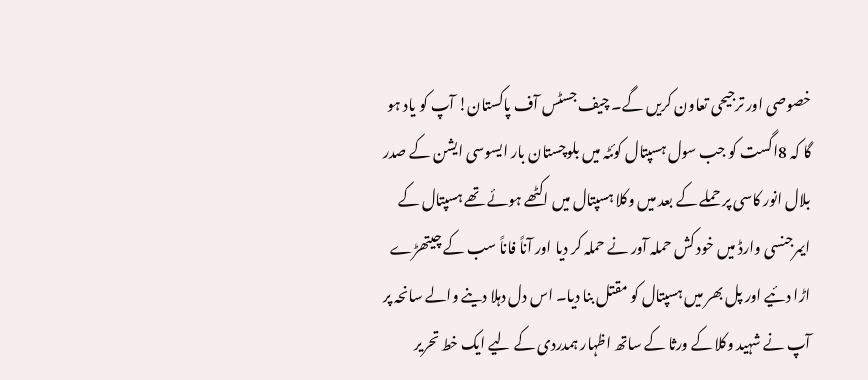خصوصی اور ترجیحی تعاون کریں گے۔ چیف جسٹس آف پاکستان! آپ کو یاد ہو گا کہ 8اگست کو جب سول ہسپتال کوئٹہ میں بلوچستان بار ایسوسی ایشن کے صدر بلال انور کاسی پر حملے کے بعد میں وکلا ہسپتال میں اکٹھے ہوئے تھے ہسپتال کے ایمرجنسی وارڈ میں خود کش حملہ آور نے حملہ کر دیا اور آناً فاناً سب کے چیتھڑے اڑا دئیے اور پل بھر میں ہسپتال کو مقتل بنا دیا۔ اس دل دہلا دینے والے سانحہ پر آپ نے شہید وکلا کے ورثا کے ساتھ اظہار ہمدردی کے لیے ایک خط تحریر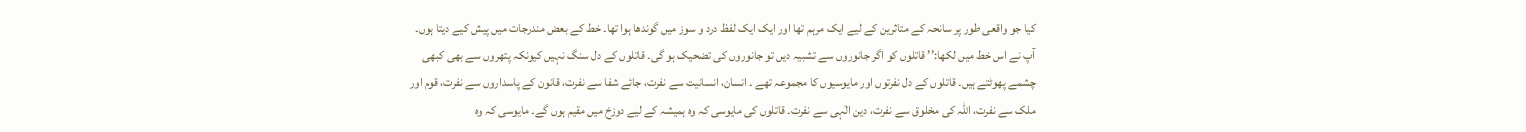کیا جو واقعی طور پر سانحہ کے متاثرین کے لیے ایک مرہم تھا اور ایک ایک لفظ درد و سوز میں گوندھا ہوا تھا۔ خط کے بعض مندرجات میں پیش کیے دیتا ہوں۔ آپ نے اس خط میں لکھا:’’ قاتلوں کو اگر جانوروں سے تشبیہ دیں تو جانوروں کی تضحیک ہو گی۔ قاتلوں کے دل سنگ نہیں کیونکہ پتھروں سے بھی کبھی چشمے پھوٹتے ہیں۔ قاتلوں کے دل نفرتوں اور مایوسیوں کا مجموعہ تھے ۔ انسان، انسانیت سے نفرت، جائے شفا سے نفرت، قانون کے پاسداروں سے نفرت، قوم اور ملک سے نفرت، اللہ کی مخلوق سے نفرت، دین الٰہی سے نفرت۔ قاتلوں کی مایوسی کہ وہ ہمیشہ کے لیے دوزخ میں مقیم ہوں گے۔ مایوسی کہ وہ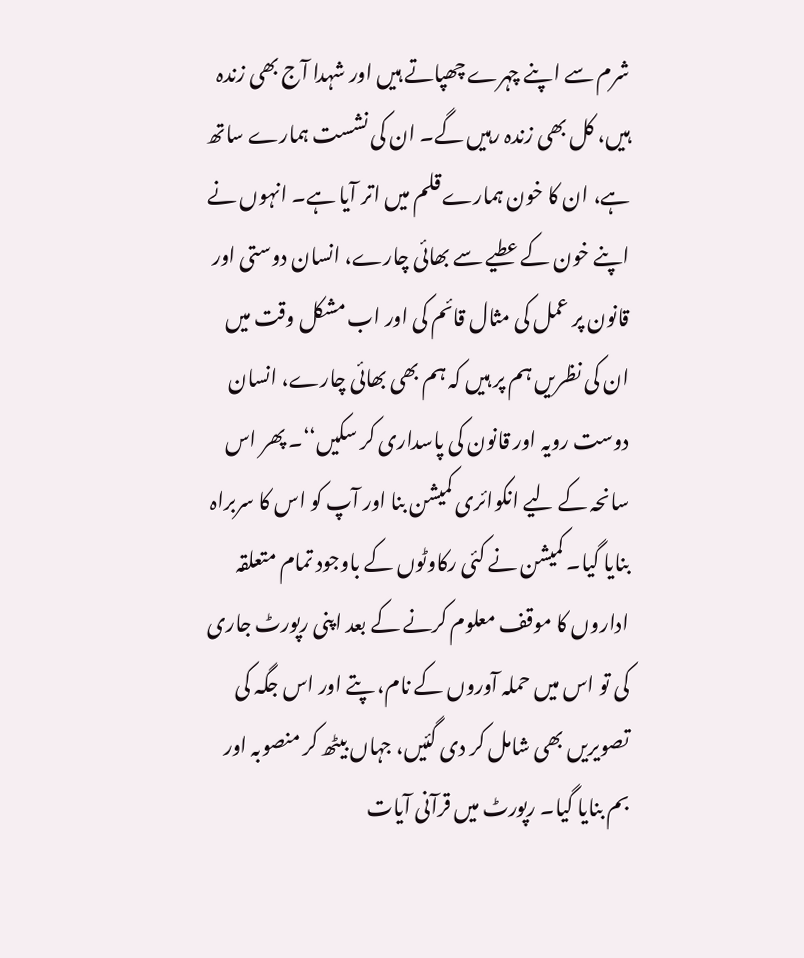شرم سے اپنے چہرے چھپاتے ہیں اور شہدا آج بھی زندہ ہیں، کل بھی زندہ رہیں گے۔ ان کی نشست ہمارے ساتھ ہے، ان کا خون ہمارے قلم میں اتر آیا ہے۔ انہوں نے اپنے خون کے عطیے سے بھائی چارے، انسان دوستی اور قانون پر عمل کی مثال قائم کی اور اب مشکل وقت میں ان کی نظریں ہم پر ہیں کہ ہم بھی بھائی چارے، انسان دوست رویہ اور قانون کی پاسداری کر سکیں‘‘۔ پھر اس سانحہ کے لیے انکوائری کمیشن بنا اور آپ کو اس کا سربراہ بنایا گیا۔ کمیشن نے کئی رکاوٹوں کے باوجود تمام متعلقہ اداروں کا موقف معلوم کرنے کے بعد اپنی رپورٹ جاری کی تو اس میں حملہ آوروں کے نام، پتے اور اس جگہ کی تصویریں بھی شامل کر دی گئیں، جہاں بیٹھ کر منصوبہ اور بم بنایا گیا۔ رپورٹ میں قرآنی آیات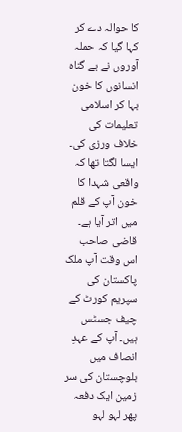کا حوالہ دے کر کہا گیا کہ حملہ آوروں نے بے گناہ انسانوں کا خون بہا کر اسلامی تعلیمات کی خلاف ورزی کی۔ ایسا لگتا تھا کہ واقعی شہدا کا خون آپ کے قلم میں اتر آیا ہے۔ قاضی صاحب اس وقت آپ ملک پاکستان کی سپریم کورٹ کے چیف جسٹس ہیں۔ آپ کے عہدِ انصاف میں بلوچستان کی سر زمین ایک دفعہ پھر لہو لہو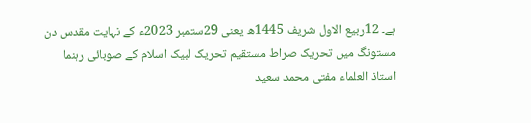ہے۔ 12ربیع الاول شریف 1445ھ یعنی 29ستمبر 2023ء کے نہایت مقدس دن مستونگ میں تحریک صراط مستقیم تحریک لبیک اسلام کے صوبائی رہنما استاذ العلماء مفتی محمد سعید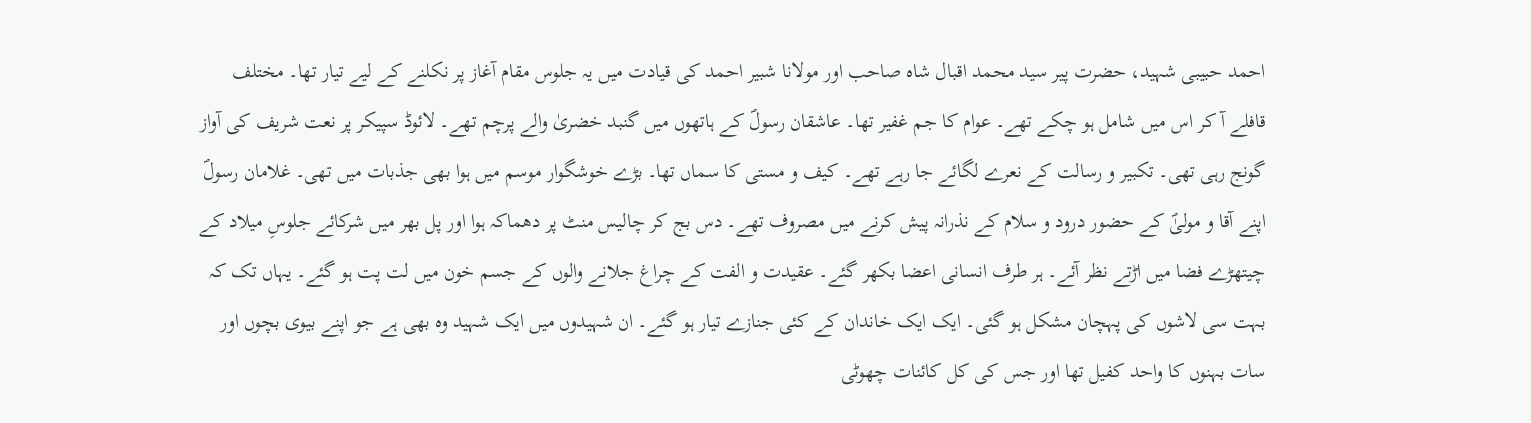احمد حبیبی شہید، حضرت پیر سید محمد اقبال شاہ صاحب اور مولانا شبیر احمد کی قیادت میں یہ جلوس مقام آغاز پر نکلنے کے لیے تیار تھا۔ مختلف قافلے آ کر اس میں شامل ہو چکے تھے۔ عوام کا جم غفیر تھا۔ عاشقان رسولؐ کے ہاتھوں میں گنبد خضریٰ والے پرچم تھے۔ لائوڈ سپیکر پر نعت شریف کی آواز گونج رہی تھی۔ تکبیر و رسالت کے نعرے لگائے جا رہے تھے۔ کیف و مستی کا سماں تھا۔ بڑے خوشگوار موسم میں ہوا بھی جذبات میں تھی۔ غلامان رسولؐ اپنے آقا و مولیٰؐ کے حضور درود و سلام کے نذرانہ پیش کرنے میں مصروف تھے۔ دس بج کر چالیس منٹ پر دھماکہ ہوا اور پل بھر میں شرکائے جلوسِ میلاد کے چیتھڑے فضا میں اڑتے نظر آئے۔ ہر طرف انسانی اعضا بکھر گئے۔ عقیدت و الفت کے چراغ جلانے والوں کے جسم خون میں لت پت ہو گئے۔ یہاں تک کہ بہت سی لاشوں کی پہچان مشکل ہو گئی۔ ایک ایک خاندان کے کئی جنازے تیار ہو گئے۔ ان شہیدوں میں ایک شہید وہ بھی ہے جو اپنے بیوی بچوں اور سات بہنوں کا واحد کفیل تھا اور جس کی کل کائنات چھوٹی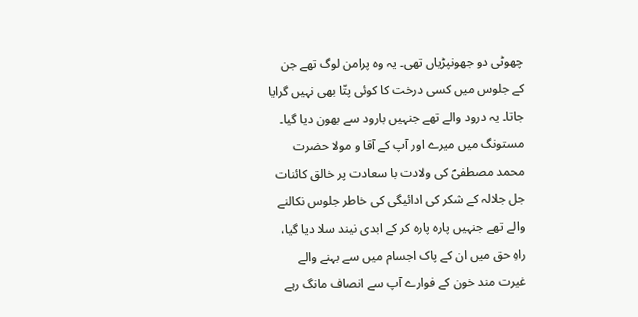چھوٹی دو جھونپڑیاں تھی۔ یہ وہ پرامن لوگ تھے جن کے جلوس میں کسی درخت کا کوئی پتّا بھی نہیں گرایا جاتا۔ یہ درود والے تھے جنہیں بارود سے بھون دیا گیا۔ مستونگ میں میرے اور آپ کے آقا و مولا حضرت محمد مصطفیؐ کی ولادت با سعادت پر خالق کائنات جل جلالہ کے شکر کی ادائیگی کی خاطر جلوس نکالنے والے تھے جنہیں پارہ پارہ کر کے ابدی نیند سلا دیا گیا، راہِ حق میں ان کے پاک اجسام میں سے بہنے والے غیرت مند خون کے فوارے آپ سے انصاف مانگ رہے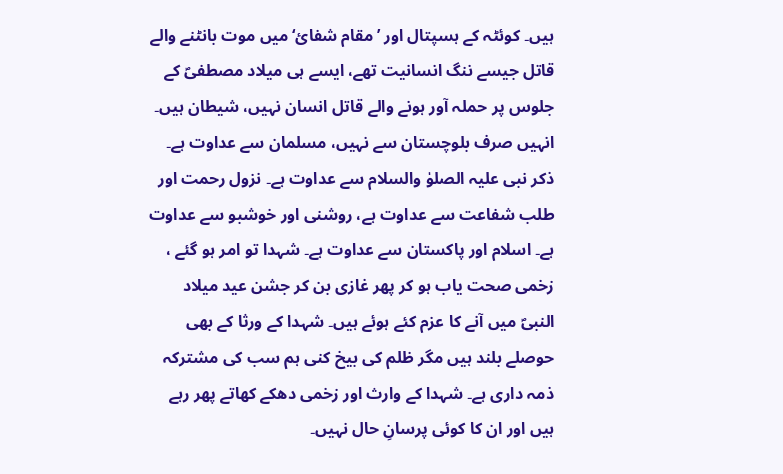ہیں۔ کوئٹہ کے ہسپتال اور ’ مقام شفائ‘ میں موت بانٹنے والے قاتل جیسے ننگ انسانیت تھے، ایسے ہی میلاد مصطفیؐ کے جلوس پر حملہ آور ہونے والے قاتل انسان نہیں، شیطان ہیں۔ انہیں صرف بلوچستان سے نہیں، مسلمان سے عداوت ہے۔ ذکر نبی علیہ الصلوٰ والسلام سے عداوت ہے۔ نزول رحمت اور طلب شفاعت سے عداوت ہے، روشنی اور خوشبو سے عداوت ہے۔ اسلام اور پاکستان سے عداوت ہے۔ شہدا تو امر ہو گئے ، زخمی صحت یاب ہو کر پھر غازی بن کر جشن عید میلاد النبیؐ میں آنے کا عزم کئے ہوئے ہیں۔ شہدا کے ورثا کے بھی حوصلے بلند ہیں مگر ظلم کی بیخ کنی ہم سب کی مشترکہ ذمہ داری ہے۔ شہدا کے وارث اور زخمی دھکے کھاتے پھر رہے ہیں اور ان کا کوئی پرسانِ حال نہیں۔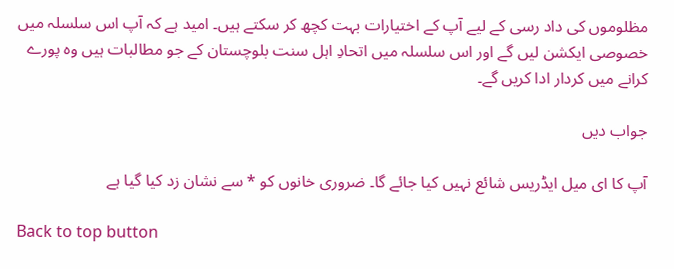مظلوموں کی داد رسی کے لیے آپ کے اختیارات بہت کچھ کر سکتے ہیں۔ امید ہے کہ آپ اس سلسلہ میں خصوصی ایکشن لیں گے اور اس سلسلہ میں اتحادِ اہل سنت بلوچستان کے جو مطالبات ہیں وہ پورے کرانے میں کردار ادا کریں گے۔

جواب دیں

آپ کا ای میل ایڈریس شائع نہیں کیا جائے گا۔ ضروری خانوں کو * سے نشان زد کیا گیا ہے

Back to top button